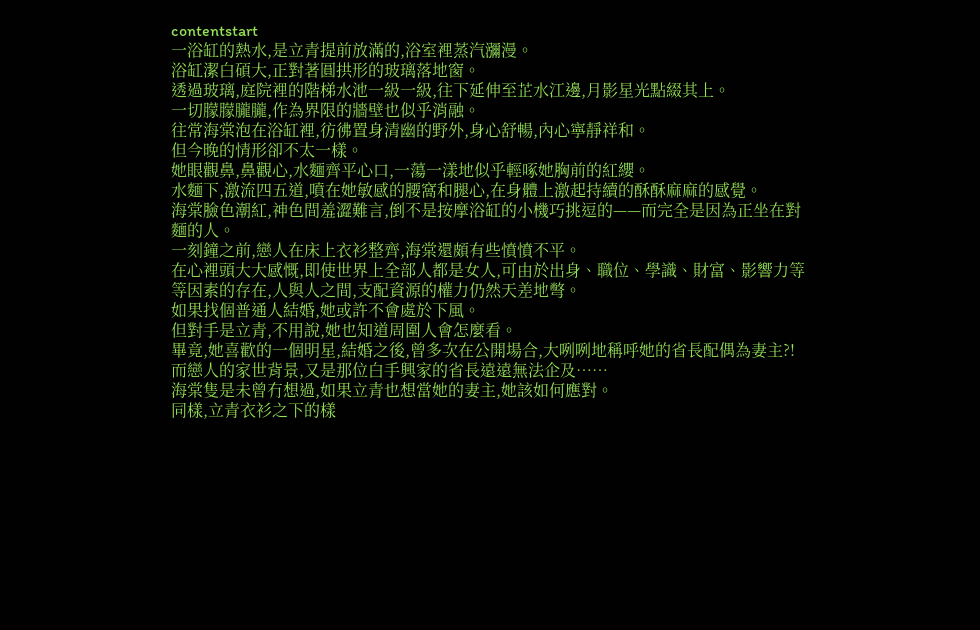contentstart
一浴缸的熱水,是立青提前放滿的,浴室裡蒸汽瀰漫。
浴缸潔白碩大,正對著圓拱形的玻璃落地窗。
透過玻璃,庭院裡的階梯水池一級一級,往下延伸至芷水江邊,月影星光點綴其上。
一切朦朦朧朧,作為界限的牆壁也似乎消融。
往常海棠泡在浴缸裡,彷彿置身清幽的野外,身心舒暢,內心寧靜祥和。
但今晚的情形卻不太一樣。
她眼觀鼻,鼻觀心,水麵齊平心口,一蕩一漾地似乎輕啄她胸前的紅纓。
水麵下,激流四五道,噴在她敏感的腰窩和腿心,在身體上激起持續的酥酥麻麻的感覺。
海棠臉色潮紅,神色間羞澀難言,倒不是按摩浴缸的小機巧挑逗的——而完全是因為正坐在對麵的人。
一刻鐘之前,戀人在床上衣衫整齊,海棠還頗有些憤憤不平。
在心裡頭大大感慨,即使世界上全部人都是女人,可由於出身、職位、學識、財富、影響力等等因素的存在,人與人之間,支配資源的權力仍然天差地彆。
如果找個普通人結婚,她或許不會處於下風。
但對手是立青,不用說,她也知道周圍人會怎麼看。
畢竟,她喜歡的一個明星,結婚之後,曾多次在公開場合,大咧咧地稱呼她的省長配偶為妻主?!
而戀人的家世背景,又是那位白手興家的省長遠遠無法企及……
海棠隻是未曾冇想過,如果立青也想當她的妻主,她該如何應對。
同樣,立青衣衫之下的樣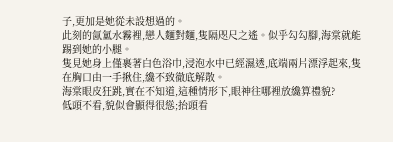子,更加是她從未設想過的。
此刻的氤氳水霧裡,戀人麵對麵,隻隔咫尺之遙。似乎勾勾腳,海棠就能踢到她的小腿。
隻見她身上僅裹著白色浴巾,浸泡水中已經濕透,底端兩片漂浮起來,隻在胸口由一手揪住,纔不致徹底解散。
海棠眼皮狂跳,實在不知道,這種情形下,眼神往哪裡放纔算禮貌?
低頭不看,貌似會顯得很慫;抬頭看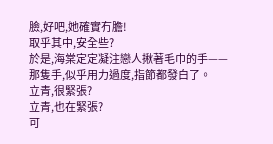臉,好吧,她確實冇膽!
取乎其中,安全些?
於是,海棠定定凝注戀人揪著毛巾的手——
那隻手,似乎用力過度,指節都發白了。
立青,很緊張?
立青,也在緊張?
可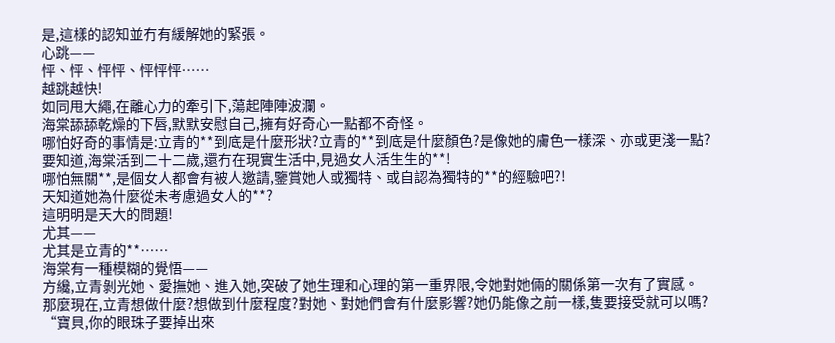是,這樣的認知並冇有緩解她的緊張。
心跳——
怦、怦、怦怦、怦怦怦……
越跳越快!
如同甩大繩,在離心力的牽引下,蕩起陣陣波瀾。
海棠舔舔乾燥的下唇,默默安慰自己,擁有好奇心一點都不奇怪。
哪怕好奇的事情是:立青的**到底是什麼形狀?立青的**到底是什麼顏色?是像她的膚色一樣深、亦或更淺一點?
要知道,海棠活到二十二歲,還冇在現實生活中,見過女人活生生的**!
哪怕無關**,是個女人都會有被人邀請,鑒賞她人或獨特、或自認為獨特的**的經驗吧?!
天知道她為什麼從未考慮過女人的**?
這明明是天大的問題!
尤其——
尤其是立青的**……
海棠有一種模糊的覺悟——
方纔,立青剝光她、愛撫她、進入她,突破了她生理和心理的第一重界限,令她對她倆的關係第一次有了實感。
那麼現在,立青想做什麼?想做到什麼程度?對她、對她們會有什麼影響?她仍能像之前一樣,隻要接受就可以嗎?
“寶貝,你的眼珠子要掉出來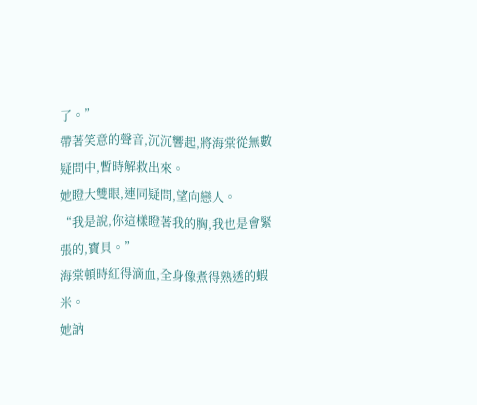了。”
帶著笑意的聲音,沉沉響起,將海棠從無數疑問中,暫時解救出來。
她瞪大雙眼,連同疑問,望向戀人。
“我是說,你這樣瞪著我的胸,我也是會緊張的,寶貝。”
海棠頓時紅得滴血,全身像煮得熟透的蝦米。
她訥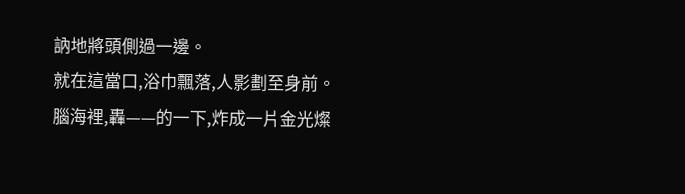訥地將頭側過一邊。
就在這當口,浴巾飄落,人影劃至身前。
腦海裡,轟——的一下,炸成一片金光燦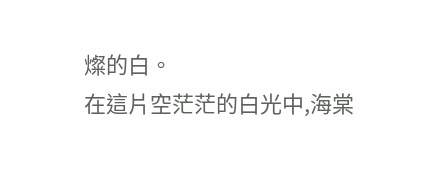燦的白。
在這片空茫茫的白光中,海棠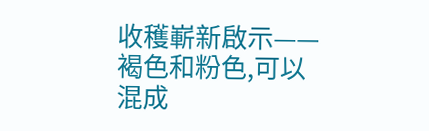收穫嶄新啟示——
褐色和粉色,可以混成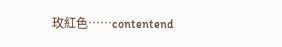玫紅色……contentend